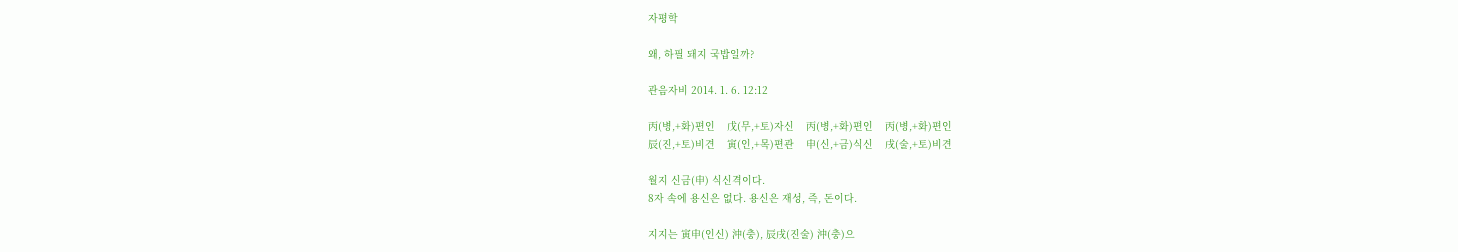자평학

왜, 하필 돼지 국밥일까?

관음자비 2014. 1. 6. 12:12

丙(병,+화)편인    戊(무,+토)자신    丙(병,+화)편인    丙(병,+화)편인
辰(진,+토)비견    寅(인,+목)편관    申(신,+금)식신    戌(술,+토)비견

월지 신금(申) 식신격이다.
8자 속에 용신은 없다. 용신은 재성, 즉, 돈이다.

지지는 寅申(인신) 沖(충), 辰戌(진술) 沖(충)으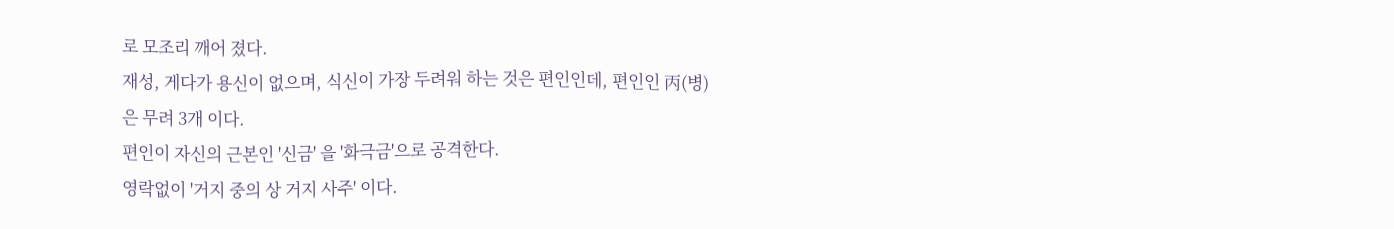로 모조리 깨어 졌다.
재성, 게다가 용신이 없으며, 식신이 가장 두려워 하는 것은 편인인데, 편인인 丙(병)은 무려 3개 이다.
편인이 자신의 근본인 '신금' 을 '화극금'으로 공격한다.
영락없이 '거지 중의 상 거지 사주' 이다.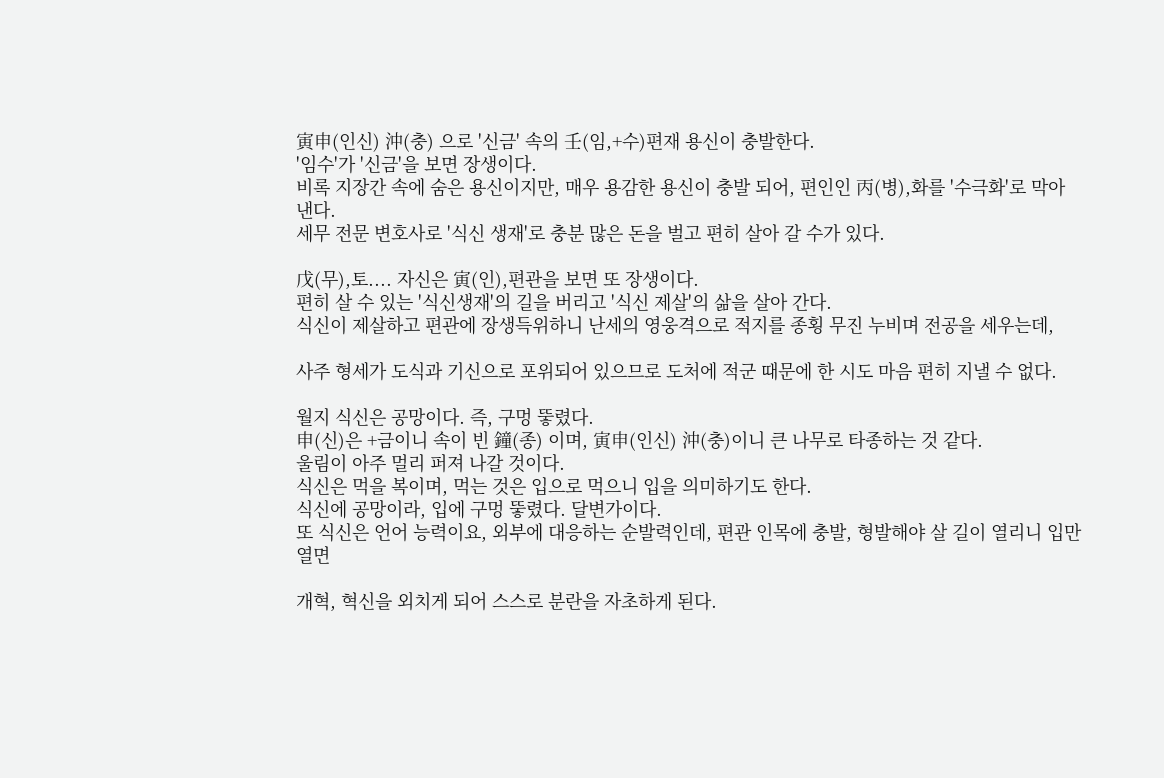寅申(인신) 沖(충) 으로 '신금' 속의 壬(임,+수)편재 용신이 충발한다.
'임수'가 '신금'을 보면 장생이다.
비록 지장간 속에 숨은 용신이지만, 매우 용감한 용신이 충발 되어, 편인인 丙(병),화를 '수극화'로 막아 낸다.
세무 전문 변호사로 '식신 생재'로 충분 많은 돈을 벌고 편히 살아 갈 수가 있다.

戊(무),토.... 자신은 寅(인),편관을 보면 또 장생이다.
편히 살 수 있는 '식신생재'의 길을 버리고 '식신 제살'의 삶을 살아 간다.
식신이 제살하고 편관에 장생득위하니 난세의 영웅격으로 적지를 종횡 무진 누비며 전공을 세우는데,

사주 형세가 도식과 기신으로 포위되어 있으므로 도처에 적군 때문에 한 시도 마음 편히 지낼 수 없다.

월지 식신은 공망이다. 즉, 구멍 뚷렸다.
申(신)은 +금이니 속이 빈 鐘(종) 이며, 寅申(인신) 沖(충)이니 큰 나무로 타종하는 것 같다.
울림이 아주 멀리 퍼져 나갈 것이다.
식신은 먹을 복이며, 먹는 것은 입으로 먹으니 입을 의미하기도 한다.
식신에 공망이라, 입에 구멍 뚷렸다. 달변가이다.
또 식신은 언어 능력이요, 외부에 대응하는 순발력인데, 편관 인목에 충발, 형발해야 살 길이 열리니 입만 열면

개혁, 혁신을 외치게 되어 스스로 분란을 자초하게 된다.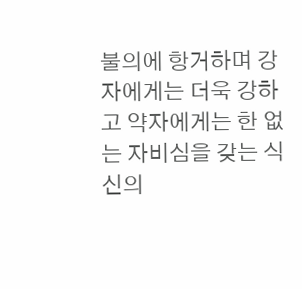불의에 항거하며 강자에게는 더욱 강하고 약자에게는 한 없는 자비심을 갖는 식신의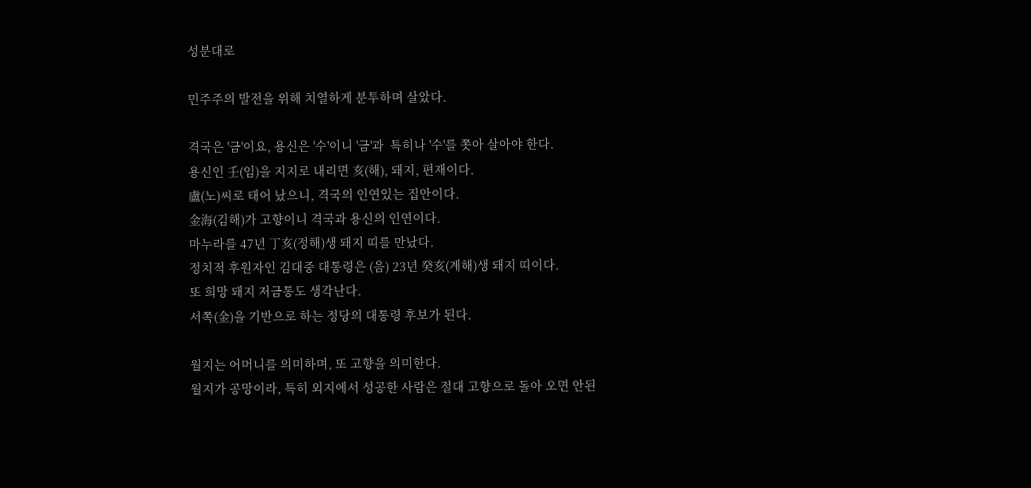성분대로

민주주의 발전을 위해 치열하게 분투하며 살았다.

격국은 '금'이요, 용신은 '수'이니 '금'과  특히나 '수'를 쫏아 살아야 한다.
용신인 壬(임)을 지지로 내리면 亥(해), 돼지, 편재이다.
盧(노)씨로 태어 났으니, 격국의 인연있는 집안이다.
金海(김해)가 고향이니 격국과 용신의 인연이다.
마누라를 47년 丁亥(정해)생 돼지 띠를 만났다.
정치적 후원자인 김대중 대통령은 (음) 23년 癸亥(계해)생 돼지 띠이다.
또 희망 돼지 저금통도 생각난다.
서쪽(金)을 기반으로 하는 정당의 대통령 후보가 된다.

월지는 어머니를 의미하며, 또 고향을 의미한다.
월지가 공망이라, 특히 외지에서 성공한 사람은 절대 고향으로 돌아 오면 안된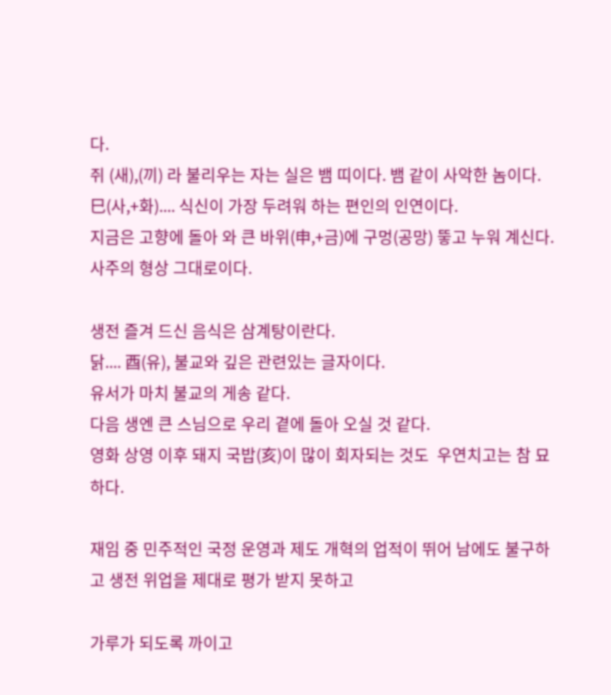다.
쥐 (새),(끼) 라 불리우는 자는 실은 뱀 띠이다. 뱀 같이 사악한 놈이다.
巳(사,+화).... 식신이 가장 두려워 하는 편인의 인연이다.
지금은 고향에 돌아 와 큰 바위(申,+금)에 구멍(공망) 뚷고 누워 계신다.
사주의 형상 그대로이다.

생전 즐겨 드신 음식은 삼계탕이란다.
닭.... 酉(유), 불교와 깊은 관련있는 글자이다.
유서가 마치 불교의 게송 같다.
다음 생엔 큰 스님으로 우리 곁에 돌아 오실 것 같다.
영화 상영 이후 돼지 국밥(亥)이 많이 회자되는 것도  우연치고는 참 묘하다.

재임 중 민주적인 국정 운영과 제도 개혁의 업적이 뛰어 남에도 불구하고 생전 위업을 제대로 평가 받지 못하고

가루가 되도록 까이고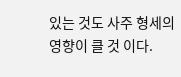있는 것도 사주 형세의 영향이 클 것 이다.